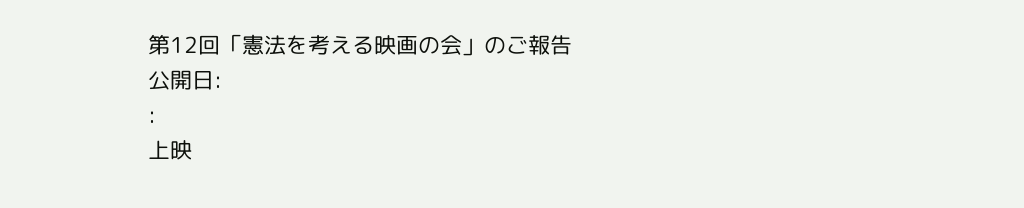第12回「憲法を考える映画の会」のご報告
公開日:
:
上映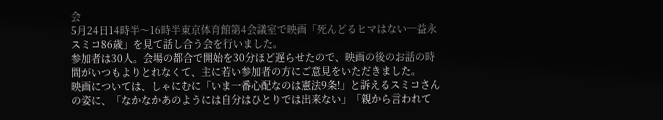会
5月24日14時半〜16時半東京体育館第4会議室で映画「死んどるヒマはない─益永スミコ86歳」を見て話し合う会を行いました。
参加者は30人。会場の都合で開始を30分ほど遅らせたので、映画の後のお話の時間がいつもよりとれなくて、主に若い参加者の方にご意見をいただきました。
映画については、しゃにむに「いま一番心配なのは憲法9条!」と訴えるスミコさんの姿に、「なかなかあのようには自分はひとりでは出来ない」「親から言われて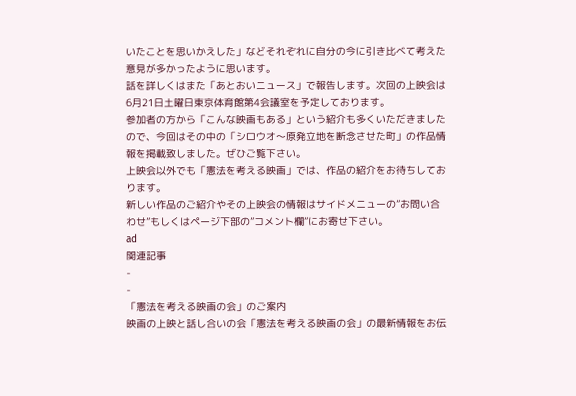いたことを思いかえした」などそれぞれに自分の今に引き比べて考えた意見が多かったように思います。
話を詳しくはまた「あとおいニュース」で報告します。次回の上映会は6月21日土曜日東京体育館第4会議室を予定しております。
参加者の方から「こんな映画もある」という紹介も多くいただきましたので、今回はその中の「シロウオ〜原発立地を断念させた町」の作品情報を掲載致しました。ぜひご覧下さい。
上映会以外でも「憲法を考える映画」では、作品の紹介をお待ちしております。
新しい作品のご紹介やその上映会の情報はサイドメニューの”お問い合わせ”もしくはページ下部の”コメント欄”にお寄せ下さい。
ad
関連記事
-
-
「憲法を考える映画の会」のご案内
映画の上映と話し合いの会「憲法を考える映画の会」の最新情報をお伝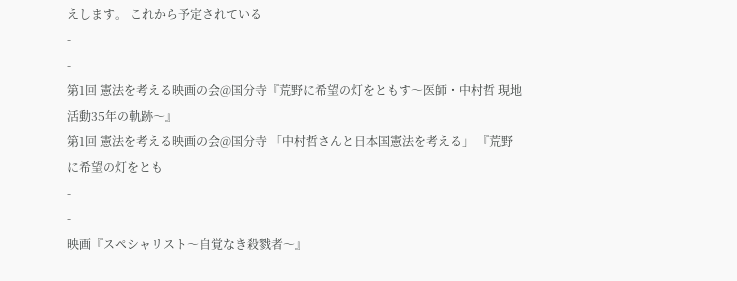えします。 これから予定されている
-
-
第1回 憲法を考える映画の会@国分寺『荒野に希望の灯をともす〜医師・中村哲 現地活動35年の軌跡〜』
第1回 憲法を考える映画の会@国分寺 「中村哲さんと日本国憲法を考える」 『荒野に希望の灯をとも
-
-
映画『スペシャリスト〜自覚なき殺戮者〜』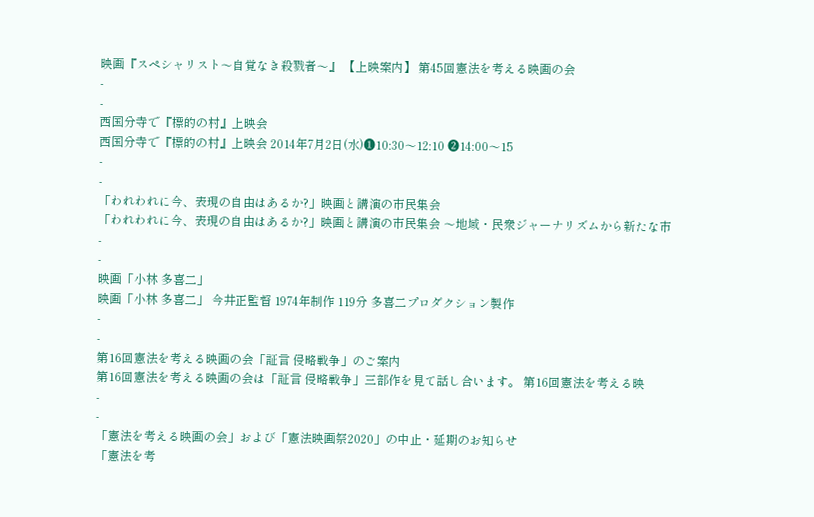映画『スペシャリスト〜自覚なき殺戮者〜』 【上映案内】 第45回憲法を考える映画の会
-
-
西国分寺で『標的の村』上映会
西国分寺で『標的の村』上映会 2014年7月2日(水)❶10:30〜12:10 ❷14:00〜15
-
-
「われわれに今、表現の自由はあるか?」映画と講演の市民集会
「われわれに今、表現の自由はあるか?」映画と講演の市民集会 〜地域・民衆ジャーナリズムから新たな市
-
-
映画「小林 多喜二」
映画「小林 多喜二」 今井正監督 1974年制作 119分 多喜二プロダクション製作
-
-
第16回憲法を考える映画の会「証言 侵略戦争」のご案内
第16回憲法を考える映画の会は「証言 侵略戦争」三部作を見て話し合います。 第16回憲法を考える映
-
-
「憲法を考える映画の会」および「憲法映画祭2020」の中止・延期のお知らせ
「憲法を考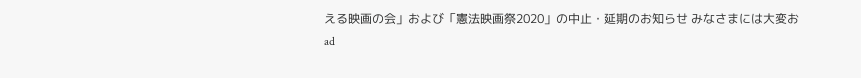える映画の会」および「憲法映画祭2020」の中止・延期のお知らせ みなさまには大変お
ad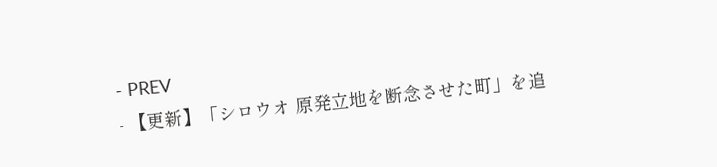- PREV
- 【更新】「シロウオ 原発立地を断念させた町」を追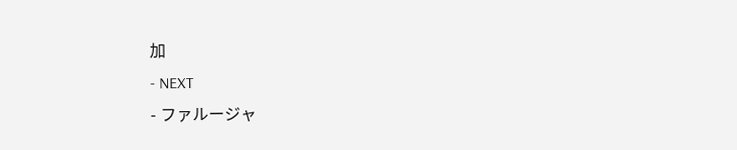加
- NEXT
- ファルージャ